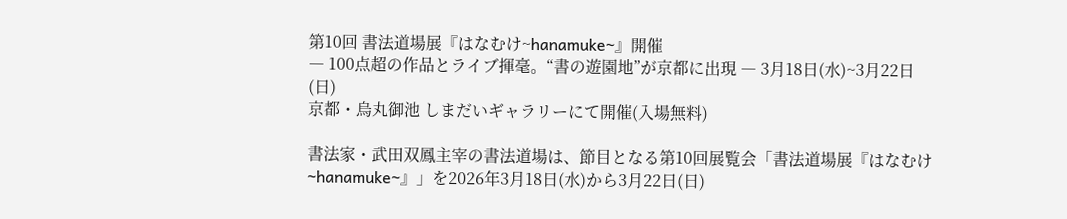第10回 書法道場展『はなむけ~hanamuke~』開催
― 100点超の作品とライブ揮毫。“書の遊園地”が京都に出現 ― 3月18日(水)~3月22日(日)
京都・烏丸御池 しまだいギャラリーにて開催(入場無料)

書法家・武田双鳳主宰の書法道場は、節目となる第10回展覧会「書法道場展『はなむけ~hanamuke~』」を2026年3月18日(水)から3月22日(日)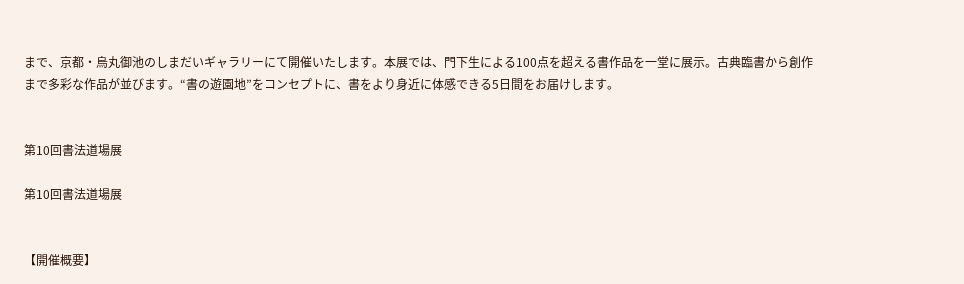まで、京都・烏丸御池のしまだいギャラリーにて開催いたします。本展では、門下生による100点を超える書作品を一堂に展示。古典臨書から創作まで多彩な作品が並びます。“書の遊園地”をコンセプトに、書をより身近に体感できる5日間をお届けします。


第10回書法道場展

第10回書法道場展


【開催概要】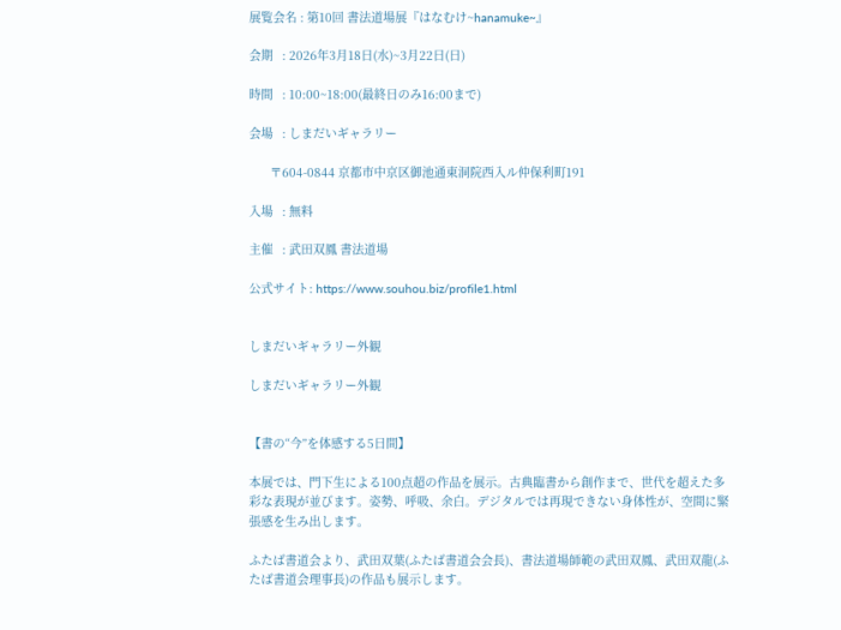展覧会名 : 第10回 書法道場展『はなむけ~hanamuke~』

会期   : 2026年3月18日(水)~3月22日(日)

時間   : 10:00~18:00(最終日のみ16:00まで)

会場   : しまだいギャラリー

       〒604-0844 京都市中京区御池通東洞院西入ル仲保利町191

入場   : 無料

主催   : 武田双鳳 書法道場

公式サイト: https://www.souhou.biz/profile1.html


しまだいギャラリー外観

しまだいギャラリー外観


【書の“今”を体感する5日間】

本展では、門下生による100点超の作品を展示。古典臨書から創作まで、世代を超えた多彩な表現が並びます。姿勢、呼吸、余白。デジタルでは再現できない身体性が、空間に緊張感を生み出します。

ふたば書道会より、武田双葉(ふたば書道会会長)、書法道場師範の武田双鳳、武田双龍(ふたば書道会理事長)の作品も展示します。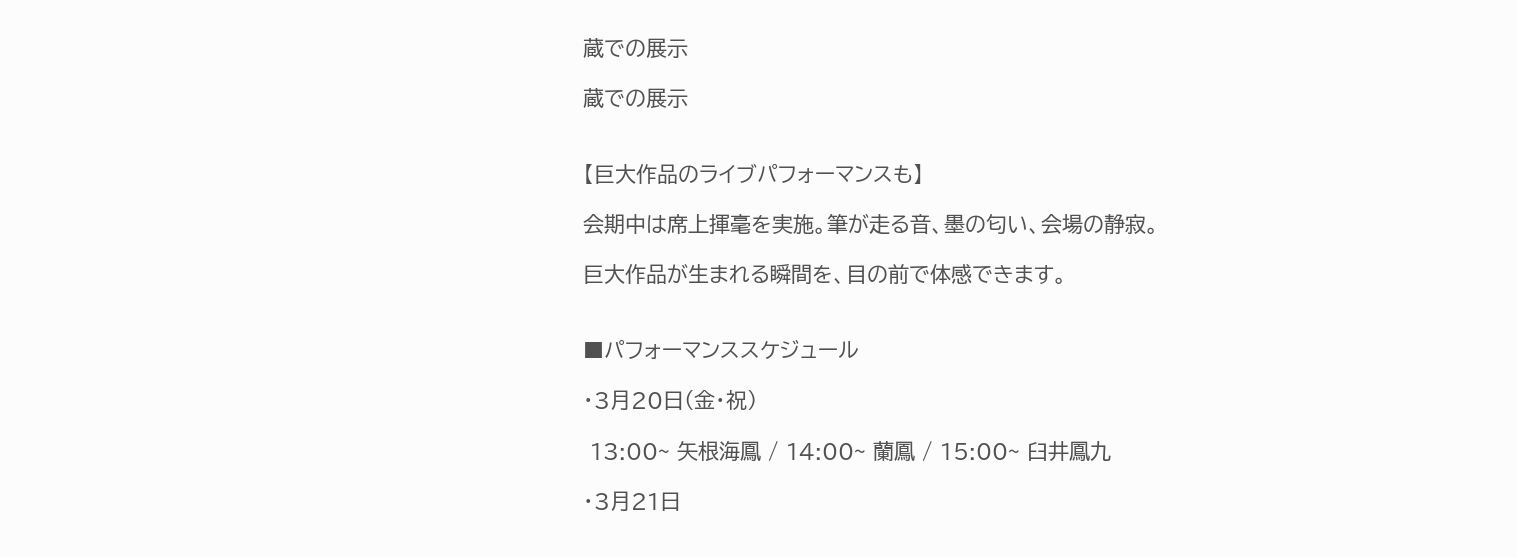蔵での展示

蔵での展示


【巨大作品のライブパフォーマンスも】

会期中は席上揮毫を実施。筆が走る音、墨の匂い、会場の静寂。

巨大作品が生まれる瞬間を、目の前で体感できます。


■パフォーマンススケジュール

・3月20日(金・祝)

 13:00~ 矢根海鳳 / 14:00~ 蘭鳳 / 15:00~ 臼井鳳九

・3月21日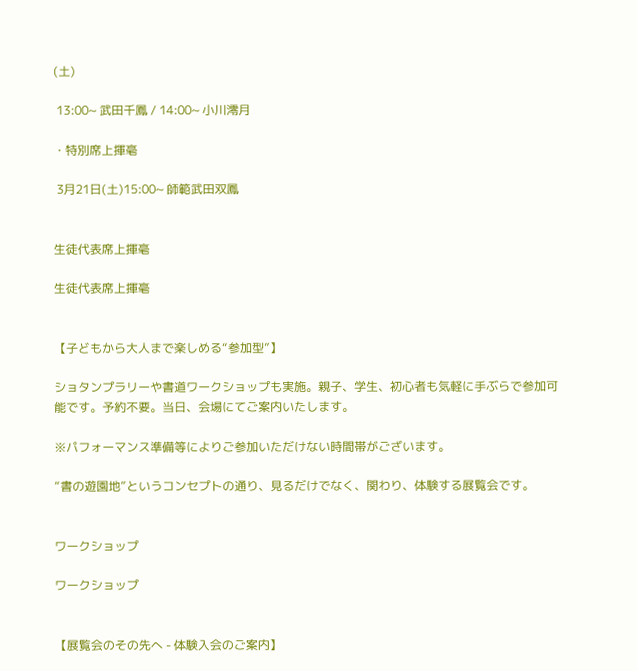(土)

 13:00~ 武田千鳳 / 14:00~ 小川澪月

・特別席上揮毫

 3月21日(土)15:00~ 師範武田双鳳


生徒代表席上揮毫

生徒代表席上揮毫


【子どもから大人まで楽しめる“参加型”】

ショタンプラリーや書道ワークショップも実施。親子、学生、初心者も気軽に手ぶらで参加可能です。予約不要。当日、会場にてご案内いたします。

※パフォーマンス準備等によりご参加いただけない時間帯がございます。

“書の遊園地”というコンセプトの通り、見るだけでなく、関わり、体験する展覧会です。


ワークショップ

ワークショップ


【展覧会のその先へ - 体験入会のご案内】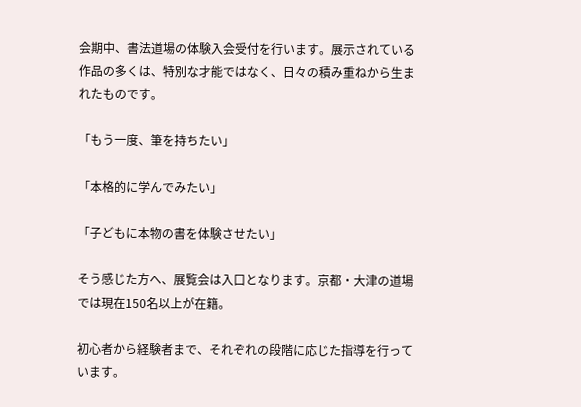会期中、書法道場の体験入会受付を行います。展示されている作品の多くは、特別な才能ではなく、日々の積み重ねから生まれたものです。

「もう一度、筆を持ちたい」

「本格的に学んでみたい」

「子どもに本物の書を体験させたい」

そう感じた方へ、展覧会は入口となります。京都・大津の道場では現在150名以上が在籍。

初心者から経験者まで、それぞれの段階に応じた指導を行っています。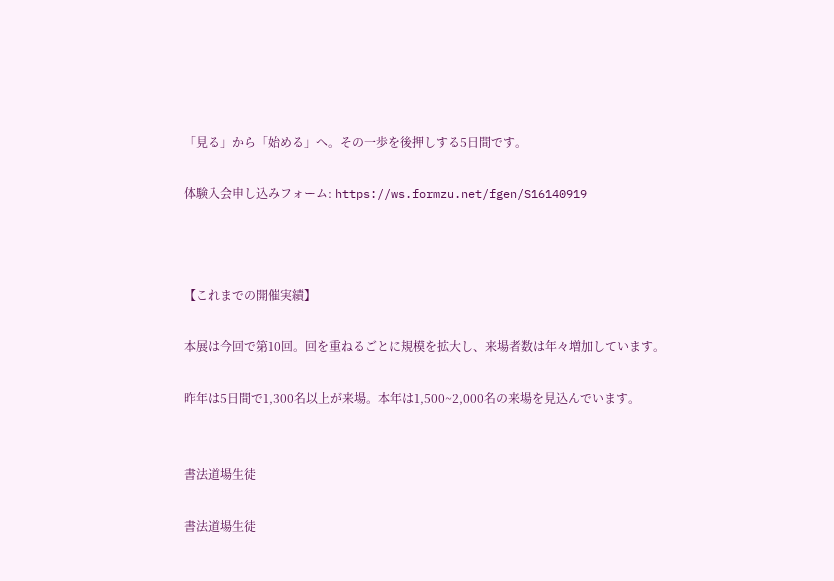「見る」から「始める」へ。その一歩を後押しする5日間です。

体験入会申し込みフォーム: https://ws.formzu.net/fgen/S16140919



【これまでの開催実績】

本展は今回で第10回。回を重ねるごとに規模を拡大し、来場者数は年々増加しています。

昨年は5日間で1,300名以上が来場。本年は1,500~2,000名の来場を見込んでいます。


書法道場生徒

書法道場生徒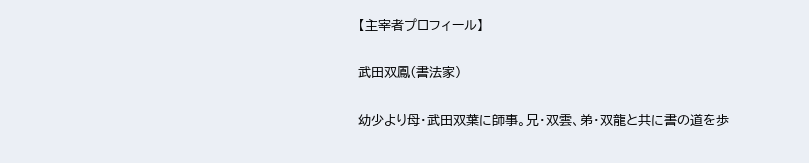【主宰者プロフィール】

武田双鳳(書法家)

幼少より母・武田双葉に師事。兄・双雲、弟・双龍と共に書の道を歩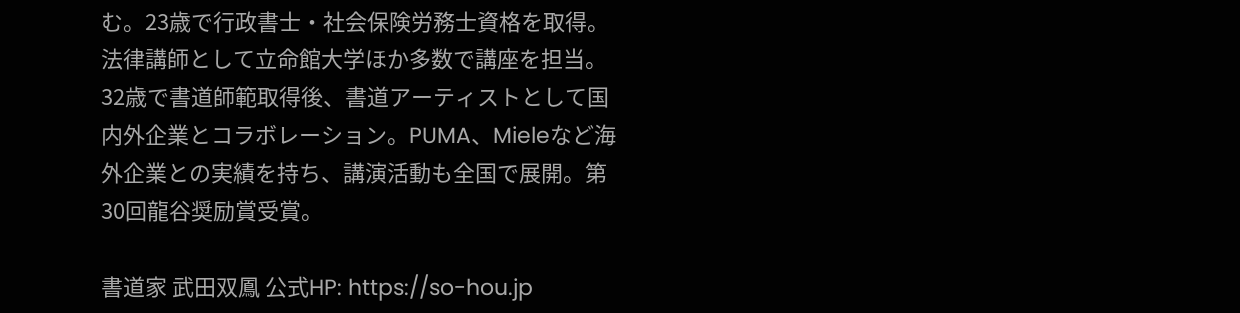む。23歳で行政書士・社会保険労務士資格を取得。法律講師として立命館大学ほか多数で講座を担当。32歳で書道師範取得後、書道アーティストとして国内外企業とコラボレーション。PUMA、Mieleなど海外企業との実績を持ち、講演活動も全国で展開。第30回龍谷奨励賞受賞。

書道家 武田双鳳 公式HP: https://so-hou.jp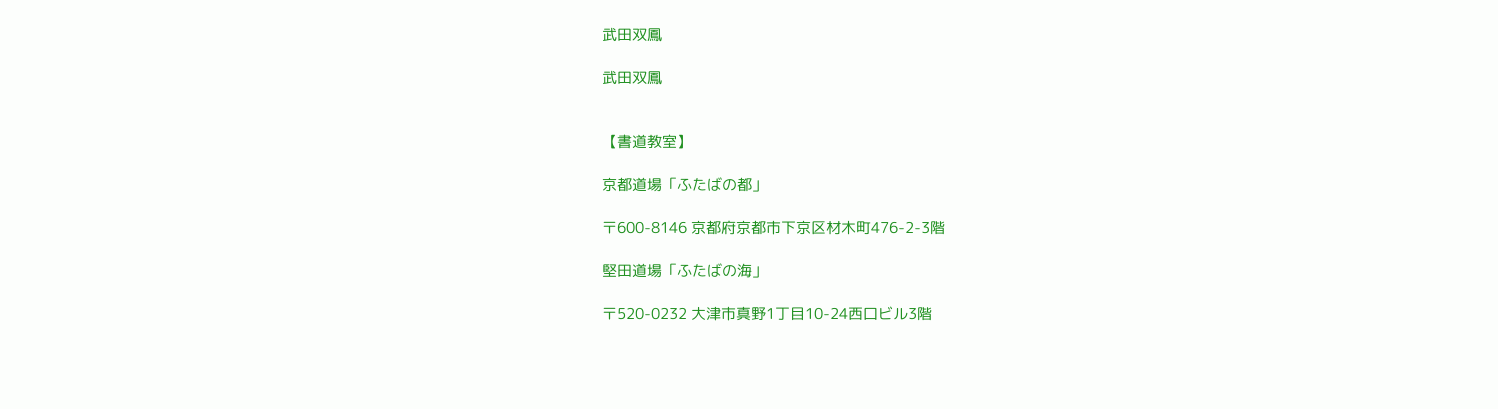武田双鳳

武田双鳳


【書道教室】

京都道場「ふたばの都」

〒600-8146 京都府京都市下京区材木町476-2-3階

堅田道場「ふたばの海」

〒520-0232 大津市真野1丁目10-24西口ビル3階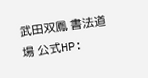武田双鳳 書法道場 公式HP: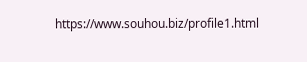https://www.souhou.biz/profile1.html